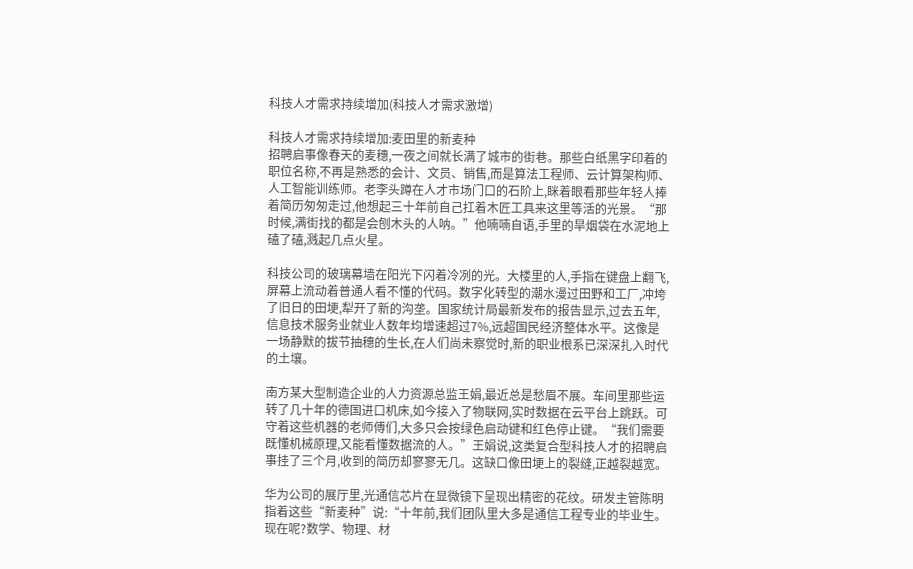科技人才需求持续增加(科技人才需求激增)

科技人才需求持续增加:麦田里的新麦种
招聘启事像春天的麦穗,一夜之间就长满了城市的街巷。那些白纸黑字印着的职位名称,不再是熟悉的会计、文员、销售,而是算法工程师、云计算架构师、人工智能训练师。老李头蹲在人才市场门口的石阶上,眯着眼看那些年轻人捧着简历匆匆走过,他想起三十年前自己扛着木匠工具来这里等活的光景。“那时候,满街找的都是会刨木头的人呐。”他喃喃自语,手里的旱烟袋在水泥地上磕了磕,溅起几点火星。

科技公司的玻璃幕墙在阳光下闪着冷冽的光。大楼里的人,手指在键盘上翻飞,屏幕上流动着普通人看不懂的代码。数字化转型的潮水漫过田野和工厂,冲垮了旧日的田埂,犁开了新的沟垄。国家统计局最新发布的报告显示,过去五年,信息技术服务业就业人数年均增速超过7%,远超国民经济整体水平。这像是一场静默的拔节抽穗的生长,在人们尚未察觉时,新的职业根系已深深扎入时代的土壤。

南方某大型制造企业的人力资源总监王娟,最近总是愁眉不展。车间里那些运转了几十年的德国进口机床,如今接入了物联网,实时数据在云平台上跳跃。可守着这些机器的老师傅们,大多只会按绿色启动键和红色停止键。“我们需要既懂机械原理,又能看懂数据流的人。”王娟说,这类复合型科技人才的招聘启事挂了三个月,收到的简历却寥寥无几。这缺口像田埂上的裂缝,正越裂越宽。

华为公司的展厅里,光通信芯片在显微镜下呈现出精密的花纹。研发主管陈明指着这些“新麦种”说:“十年前,我们团队里大多是通信工程专业的毕业生。现在呢?数学、物理、材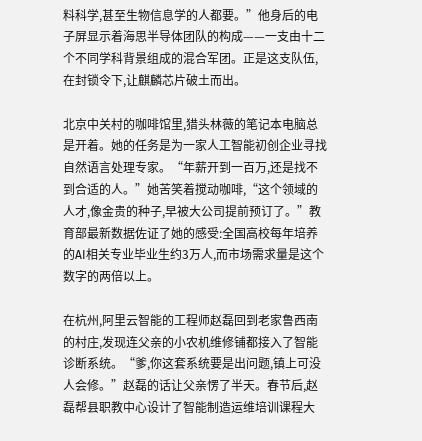料科学,甚至生物信息学的人都要。”他身后的电子屏显示着海思半导体团队的构成——一支由十二个不同学科背景组成的混合军团。正是这支队伍,在封锁令下,让麒麟芯片破土而出。

北京中关村的咖啡馆里,猎头林薇的笔记本电脑总是开着。她的任务是为一家人工智能初创企业寻找自然语言处理专家。“年薪开到一百万,还是找不到合适的人。”她苦笑着搅动咖啡,“这个领域的人才,像金贵的种子,早被大公司提前预订了。”教育部最新数据佐证了她的感受:全国高校每年培养的AI相关专业毕业生约3万人,而市场需求量是这个数字的两倍以上。

在杭州,阿里云智能的工程师赵磊回到老家鲁西南的村庄,发现连父亲的小农机维修铺都接入了智能诊断系统。“爹,你这套系统要是出问题,镇上可没人会修。”赵磊的话让父亲愣了半天。春节后,赵磊帮县职教中心设计了智能制造运维培训课程大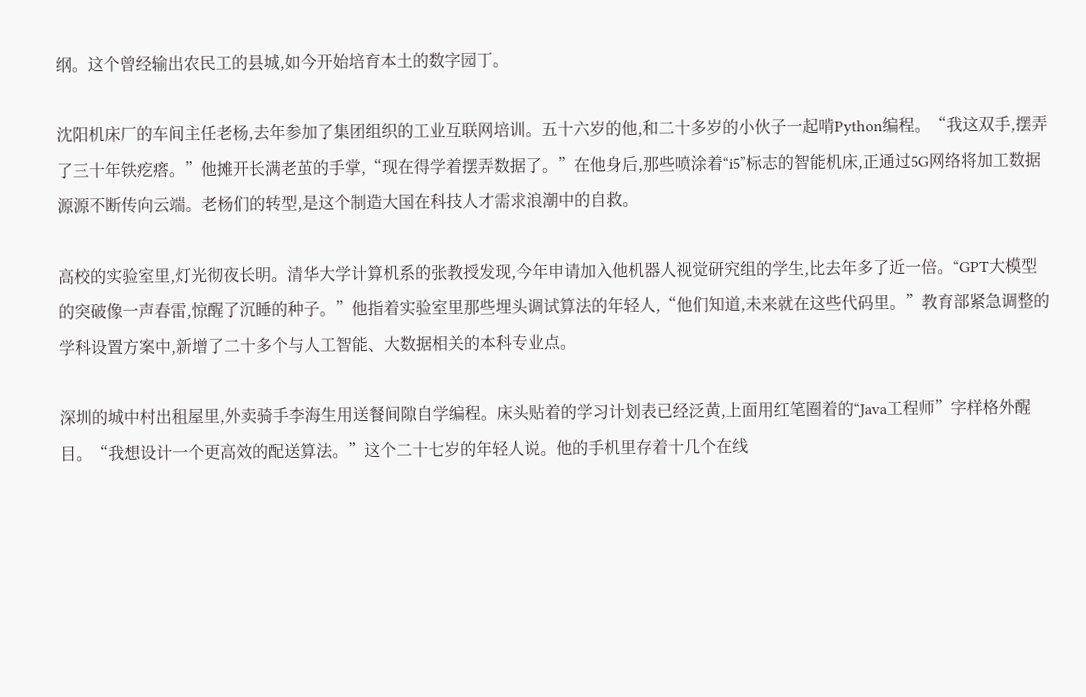纲。这个曾经输出农民工的县城,如今开始培育本土的数字园丁。

沈阳机床厂的车间主任老杨,去年参加了集团组织的工业互联网培训。五十六岁的他,和二十多岁的小伙子一起啃Python编程。“我这双手,摆弄了三十年铁疙瘩。”他摊开长满老茧的手掌,“现在得学着摆弄数据了。”在他身后,那些喷涂着“i5”标志的智能机床,正通过5G网络将加工数据源源不断传向云端。老杨们的转型,是这个制造大国在科技人才需求浪潮中的自救。

高校的实验室里,灯光彻夜长明。清华大学计算机系的张教授发现,今年申请加入他机器人视觉研究组的学生,比去年多了近一倍。“GPT大模型的突破像一声春雷,惊醒了沉睡的种子。”他指着实验室里那些埋头调试算法的年轻人,“他们知道,未来就在这些代码里。”教育部紧急调整的学科设置方案中,新增了二十多个与人工智能、大数据相关的本科专业点。

深圳的城中村出租屋里,外卖骑手李海生用送餐间隙自学编程。床头贴着的学习计划表已经泛黄,上面用红笔圈着的“Java工程师”字样格外醒目。“我想设计一个更高效的配送算法。”这个二十七岁的年轻人说。他的手机里存着十几个在线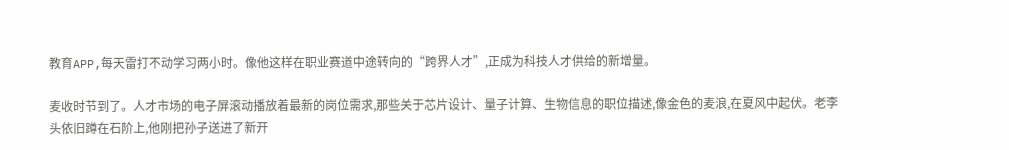教育APP,每天雷打不动学习两小时。像他这样在职业赛道中途转向的“跨界人才”,正成为科技人才供给的新增量。

麦收时节到了。人才市场的电子屏滚动播放着最新的岗位需求,那些关于芯片设计、量子计算、生物信息的职位描述,像金色的麦浪,在夏风中起伏。老李头依旧蹲在石阶上,他刚把孙子送进了新开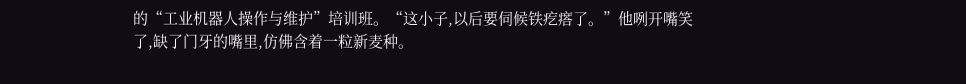的“工业机器人操作与维护”培训班。“这小子,以后要伺候铁疙瘩了。”他咧开嘴笑了,缺了门牙的嘴里,仿佛含着一粒新麦种。